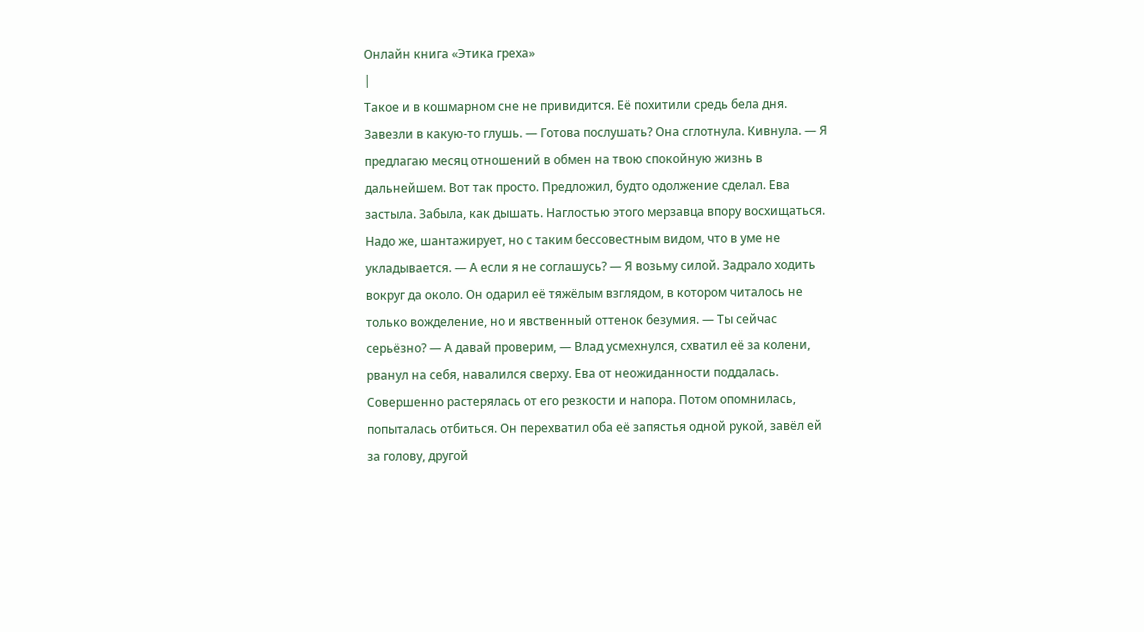Онлайн книга «Этика греха»
|
Такое и в кошмарном сне не привидится. Её похитили средь бела дня. Завезли в какую-то глушь. — Готова послушать? Она сглотнула. Кивнула. — Я предлагаю месяц отношений в обмен на твою спокойную жизнь в дальнейшем. Вот так просто. Предложил, будто одолжение сделал. Ева застыла. Забыла, как дышать. Наглостью этого мерзавца впору восхищаться. Надо же, шантажирует, но с таким бессовестным видом, что в уме не укладывается. — А если я не соглашусь? — Я возьму силой. Задрало ходить вокруг да около. Он одарил её тяжёлым взглядом, в котором читалось не только вожделение, но и явственный оттенок безумия. — Ты сейчас серьёзно? — А давай проверим, — Влад усмехнулся, схватил её за колени, рванул на себя, навалился сверху. Ева от неожиданности поддалась. Совершенно растерялась от его резкости и напора. Потом опомнилась, попыталась отбиться. Он перехватил оба её запястья одной рукой, завёл ей за голову, другой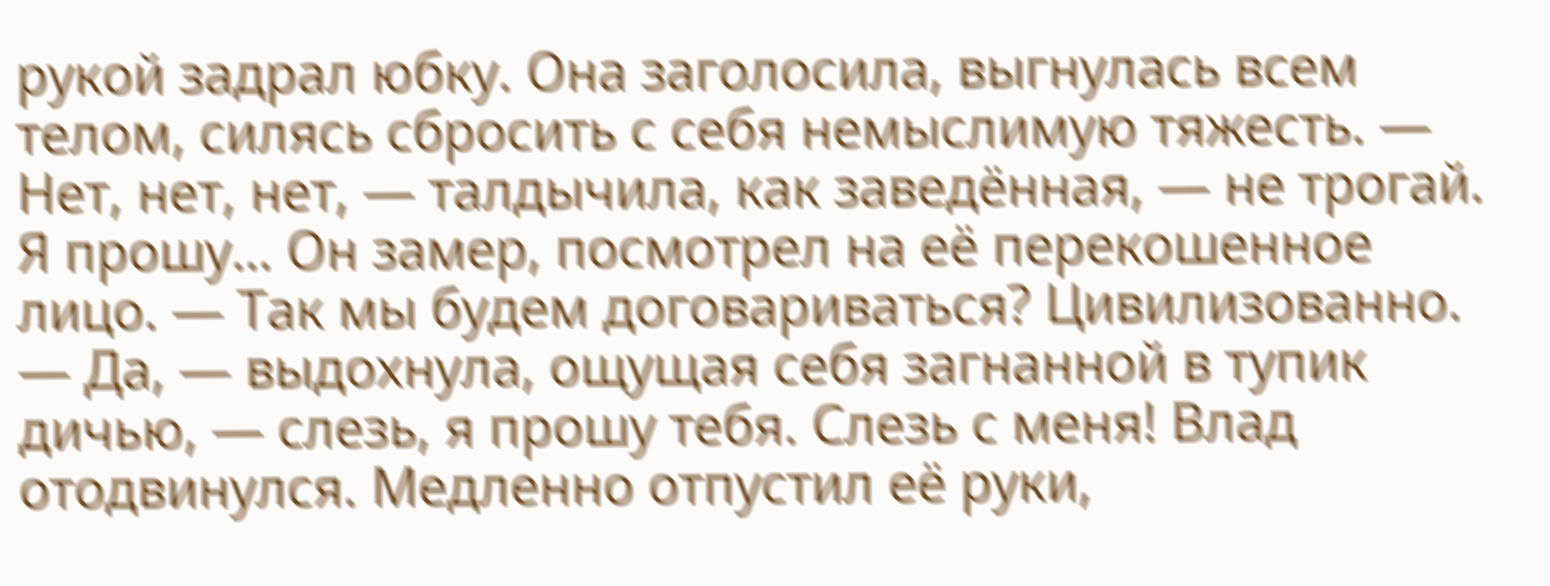рукой задрал юбку. Она заголосила, выгнулась всем телом, силясь сбросить с себя немыслимую тяжесть. — Нет, нет, нет, — талдычила, как заведённая, — не трогай. Я прошу… Он замер, посмотрел на её перекошенное лицо. — Так мы будем договариваться? Цивилизованно. — Да, — выдохнула, ощущая себя загнанной в тупик дичью, — слезь, я прошу тебя. Слезь с меня! Влад отодвинулся. Медленно отпустил её руки,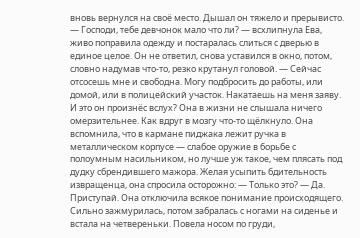вновь вернулся на своё место. Дышал он тяжело и прерывисто. — Господи, тебе девчонок мало что ли? — всхлипнула Ева, живо поправила одежду и постаралась слиться с дверью в единое целое. Он не ответил, снова уставился в окно, потом, словно надумав что-то, резко крутанул головой. — Сейчас отсосешь мне и свободна. Могу подбросить до работы, или домой, или в полицейский участок. Накатаешь на меня заяву. И это он произнёс вслух? Она в жизни не слышала ничего омерзительнее. Как вдруг в мозгу что-то щёлкнуло. Она вспомнила, что в кармане пиджака лежит ручка в металлическом корпусе — слабое оружие в борьбе с полоумным насильником, но лучше уж такое, чем плясать под дудку сбрендившего мажора. Желая усыпить бдительность извращенца, она спросила осторожно: — Только это? — Да. Приступай. Она отключила всякое понимание происходящего. Сильно зажмурилась, потом забралась с ногами на сиденье и встала на четвереньки. Повела носом по груди,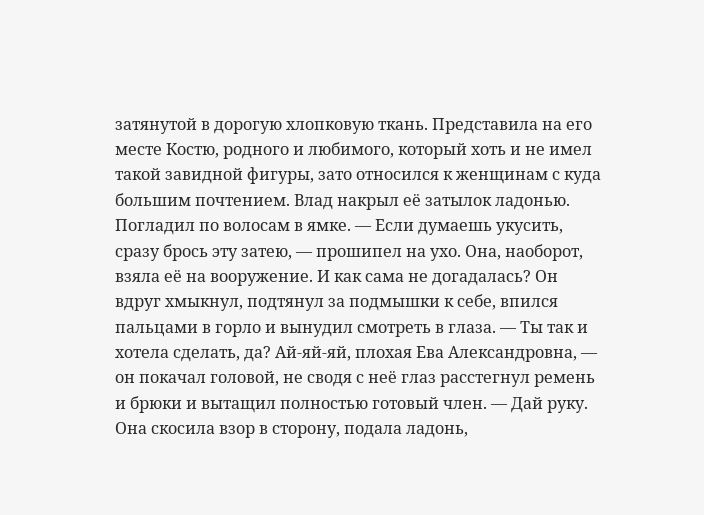затянутой в дорогую хлопковую ткань. Представила на его месте Костю, родного и любимого, который хоть и не имел такой завидной фигуры, зато относился к женщинам с куда большим почтением. Влад накрыл её затылок ладонью. Погладил по волосам в ямке. — Если думаешь укусить, сразу брось эту затею, — прошипел на ухо. Она, наоборот, взяла её на вооружение. И как сама не догадалась? Он вдруг хмыкнул, подтянул за подмышки к себе, впился пальцами в горло и вынудил смотреть в глаза. — Ты так и хотела сделать, да? Ай-яй-яй, плохая Ева Александровна, — он покачал головой, не сводя с неё глаз расстегнул ремень и брюки и вытащил полностью готовый член. — Дай руку. Она скосила взор в сторону, подала ладонь,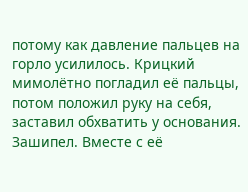потому как давление пальцев на горло усилилось. Крицкий мимолётно погладил её пальцы, потом положил руку на себя, заставил обхватить у основания. Зашипел. Вместе с её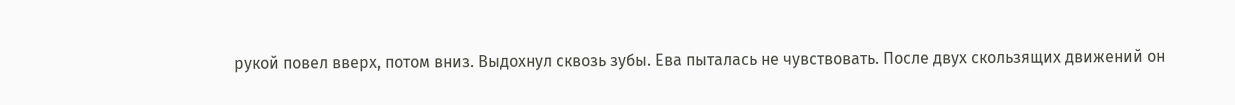рукой повел вверх, потом вниз. Выдохнул сквозь зубы. Ева пыталась не чувствовать. После двух скользящих движений он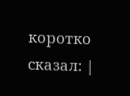коротко сказал: |